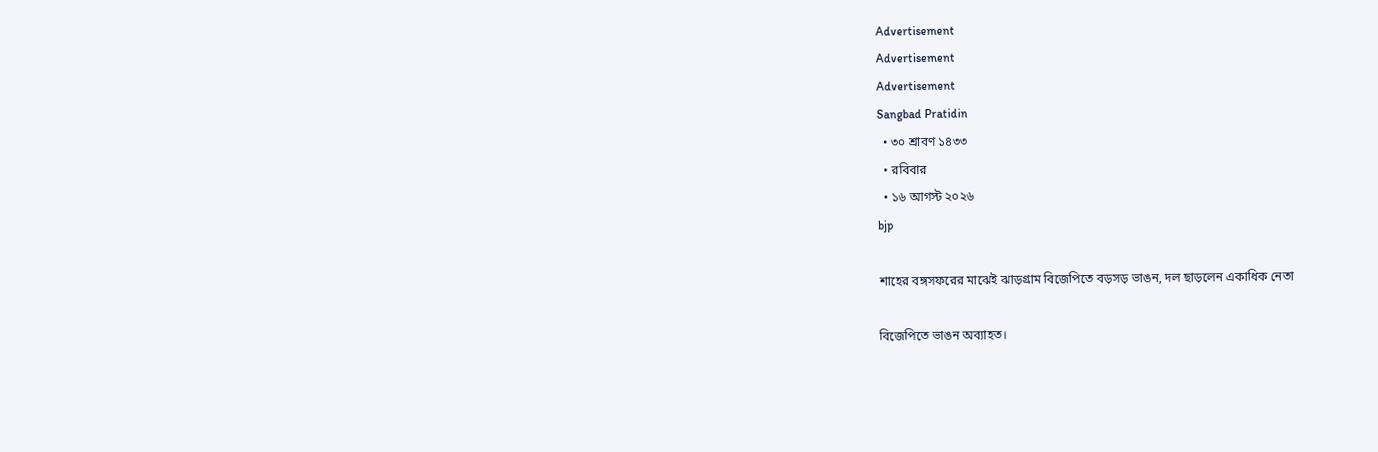Advertisement
Advertisement
Advertisement
Sangbad Pratidin
  • ৩০ শ্রাবণ ১৪৩৩
  • রবিবার
  • ১৬ আগস্ট ২০২৬
bjp

শাহের বঙ্গসফরের মাঝেই ঝাড়গ্রাম বিজেপিতে বড়সড় ভাঙন, দল ছাড়লেন একাধিক নেতা

বিজেপিতে ভাঙন অব্যাহত।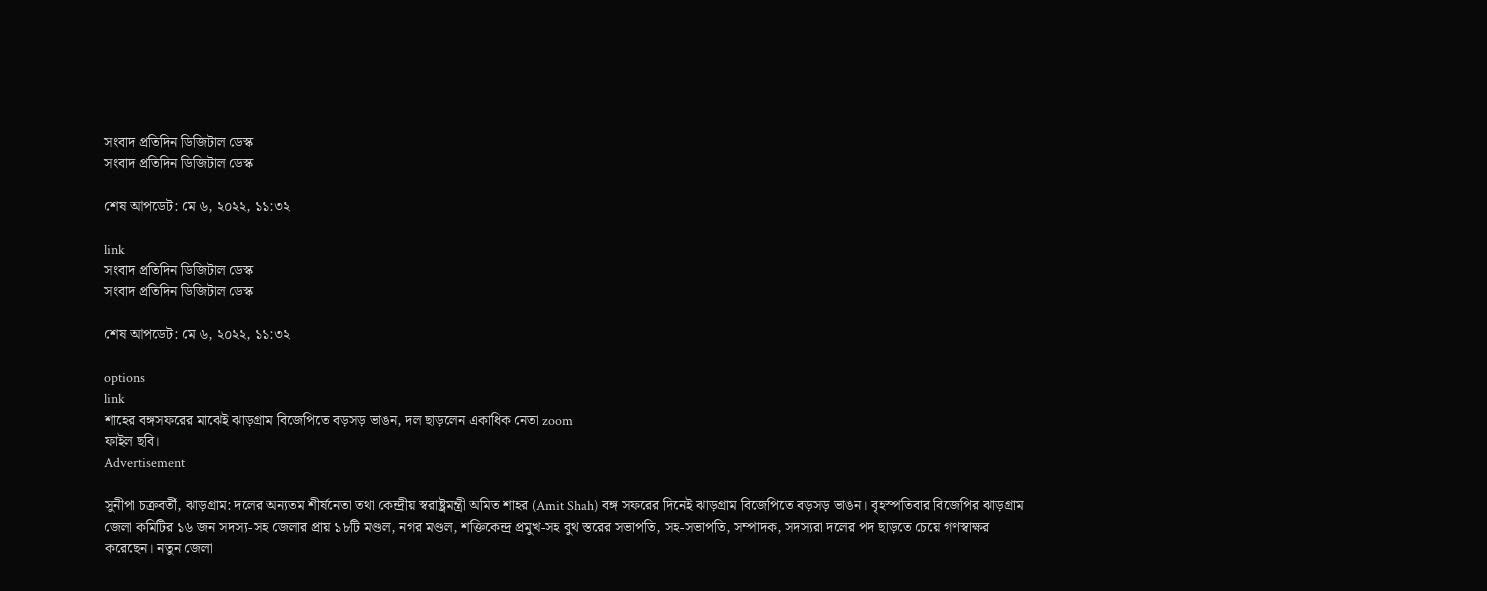সংবাদ প্রতিদিন ডিজিটাল ডেস্ক
সংবাদ প্রতিদিন ডিজিটাল ডেস্ক

শেষ আপডেট: মে ৬, ২০২২, ১১:৩২

link
সংবাদ প্রতিদিন ডিজিটাল ডেস্ক
সংবাদ প্রতিদিন ডিজিটাল ডেস্ক

শেষ আপডেট: মে ৬, ২০২২, ১১:৩২

options
link
শাহের বঙ্গসফরের মাঝেই ঝাড়গ্রাম বিজেপিতে বড়সড় ভাঙন, দল ছাড়লেন একাধিক নেতা zoom
ফাইল ছবি।
Advertisement

সুনীপা চক্রবর্তী, ঝাড়গ্রাম: দলের অন্যতম শীর্ষনেতা তথা কেন্দ্রীয় স্বরাষ্ট্রমন্ত্রী অমিত শাহর (Amit Shah) বঙ্গ সফরের দিনেই ঝাড়গ্রাম বিজেপিতে বড়সড় ভাঙন। বৃহস্পতিবার বিজেপির ঝাড়গ্রাম জেলা কমিটির ১৬ জন সদস্য-সহ জেলার প্রায় ১৮টি মণ্ডল, নগর মণ্ডল, শক্তিকেন্দ্র প্রমুখ-সহ বুথ স্তরের সভাপতি, সহ-সভাপতি, সম্পাদক, সদস্যরা দলের পদ ছাড়তে চেয়ে গণস্বাক্ষর করেছেন। নতুন জেলা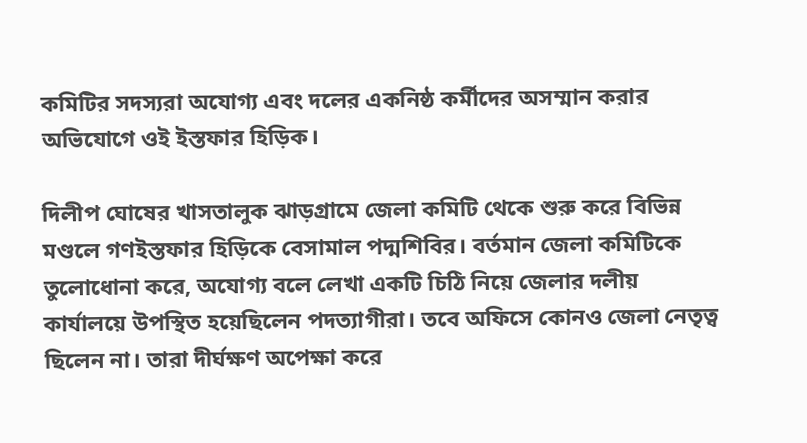কমিটির সদস্যরা অযোগ্য এবং দলের একনিষ্ঠ কর্মীদের অসম্মান করার অভিযোগে ওই ইস্তফার হিড়িক।

দিলীপ ঘোষের খাসতালুক ঝাড়গ্রামে জেলা কমিটি থেকে শুরু করে বিভিন্ন মণ্ডলে গণইস্তফার হিড়িকে বেসামাল পদ্মশিবির। বর্তমান জেলা কমিটিকে তুলোধোনা করে, অযোগ্য বলে লেখা একটি চিঠি নিয়ে জেলার দলীয় কার্যালয়ে উপস্থিত হয়েছিলেন পদত্যাগীরা। তবে অফিসে কোনও জেলা নেতৃত্ব ছিলেন না। তারা দীর্ঘক্ষণ অপেক্ষা করে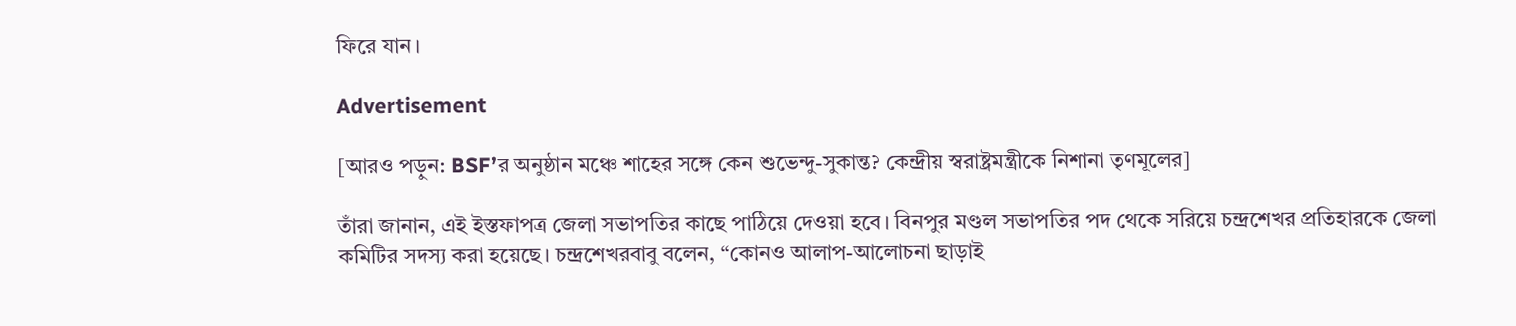ফিরে যান।

Advertisement

[আরও পড়ুন: BSF’র অনুষ্ঠান মঞ্চে শাহের সঙ্গে কেন শুভেন্দু-সুকান্ত? কেন্দ্রীয় স্বরাষ্ট্রমন্ত্রীকে নিশানা তৃণমূলের]

তাঁরা জানান, এই ইস্তফাপত্র জেলা সভাপতির কাছে পাঠিয়ে দেওয়া হবে। বিনপুর মণ্ডল সভাপতির পদ থেকে সরিয়ে চন্দ্রশেখর প্রতিহারকে জেলা কমিটির সদস্য করা হয়েছে। চন্দ্রশেখরবাবু বলেন, “কোনও আলাপ-আলোচনা ছাড়াই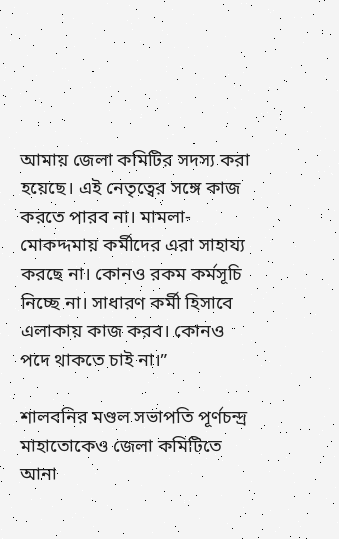আমায় জেলা কমিটির সদস্য করা হয়েছে। এই নেতৃত্বের সঙ্গে কাজ করতে পারব না। মামলা-মোকদ্দমায় কর্মীদের এরা সাহায্য করছে না। কোনও রকম কর্মসূচি নিচ্ছে না। সাধারণ কর্মী হিসাবে এলাকায় কাজ করব। কোনও পদে থাকতে চাই না।”

শালবনির মণ্ডল সভাপতি পূর্ণচন্দ্র মাহাতোকেও জেলা কমিটিতে আনা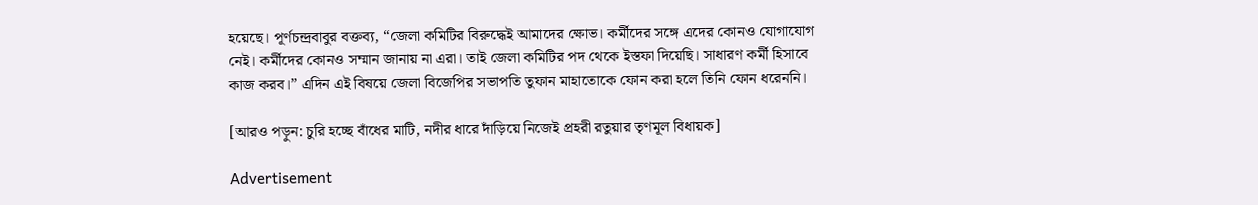হয়েছে। পূর্ণচন্দ্রবাবুর বক্তব্য, “জেলা কমিটির বিরুদ্ধেই আমাদের ক্ষোভ। কর্মীদের সঙ্গে এদের কোনও যোগাযোগ নেই। কর্মীদের কোনও সম্মান জানায় না এরা। তাই জেলা কমিটির পদ থেকে ইস্তফা দিয়েছি। সাধারণ কর্মী হিসাবে কাজ করব।” এদিন এই বিষয়ে জেলা বিজেপির সভাপতি তুফান মাহাতোকে ফোন করা হলে তিনি ফোন ধরেননি।

[আরও পড়ুন: চুরি হচ্ছে বাঁধের মাটি, নদীর ধারে দাঁড়িয়ে নিজেই প্রহরী রতুয়ার তৃণমূল বিধায়ক]

Advertisement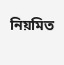নিয়মিত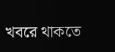খবরে থাকতে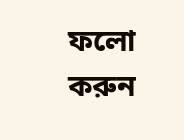ফলো করুন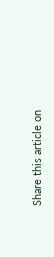Share this article on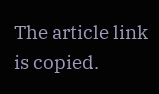The article link is copied.